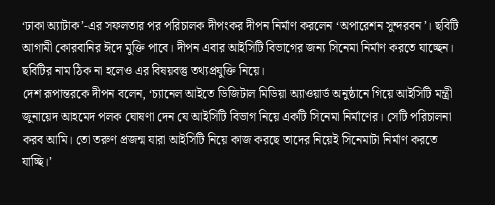‘ঢাকা অ্যাটাক’-এর সফলতার পর পরিচালক দীপংকর দীপন নির্মাণ করলেন ‘অপারেশন সুন্দরবন’। ছবিটি আগামী কোরবানির ঈদে মুক্তি পাবে। দীপন এবার আইসিটি বিভাগের জন্য সিনেমা নির্মাণ করতে যাচ্ছেন। ছবিটির নাম ঠিক না হলেও এর বিষয়বস্তু তথ্যপ্রযুক্তি নিয়ে।
দেশ রূপান্তরকে দীপন বলেন, ‘চ্যানেল আইতে ডিজিটাল মিডিয়া অ্যাওয়ার্ড অনুষ্ঠানে গিয়ে আইসিটি মন্ত্রী জুনায়েদ আহমেদ পলক ঘোষণা দেন যে আইসিটি বিভাগ নিয়ে একটি সিনেমা নির্মাণের। সেটি পরিচালনা করব আমি। তো তরুণ প্রজন্ম যারা আইসিটি নিয়ে কাজ করছে তাদের নিয়েই সিনেমাটা নির্মাণ করতে যাচ্ছি।’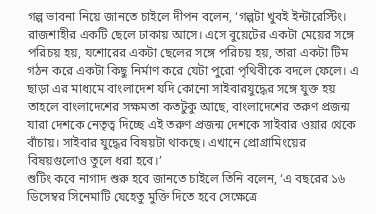গল্প ভাবনা নিয়ে জানতে চাইলে দীপন বলেন, ‘গল্পটা খুবই ইন্টারেস্টিং। রাজশাহীর একটি ছেলে ঢাকায় আসে। এসে বুয়েটের একটা মেয়ের সঙ্গে পরিচয় হয়, যশোরের একটা ছেলের সঙ্গে পরিচয় হয়, তারা একটা টিম গঠন করে একটা কিছু নির্মাণ করে যেটা পুরো পৃথিবীকে বদলে ফেলে। এ ছাড়া এর মাধ্যমে বাংলাদেশ যদি কোনো সাইবারযুদ্ধের সঙ্গে যুক্ত হয় তাহলে বাংলাদেশের সক্ষমতা কতটুকু আছে, বাংলাদেশের তরুণ প্রজন্ম যারা দেশকে নেতৃত্ব দিচ্ছে এই তরুণ প্রজন্ম দেশকে সাইবার ওয়ার থেকে বাঁচায়। সাইবার যুদ্ধের বিষয়টা থাকছে। এখানে প্রোগ্রামিংয়ের বিষয়গুলোও তুলে ধরা হবে।’
শুটিং কবে নাগাদ শুরু হবে জানতে চাইলে তিনি বলেন, ‘এ বছরের ১৬ ডিসেম্বর সিনেমাটি যেহেতু মুক্তি দিতে হবে সেক্ষেত্রে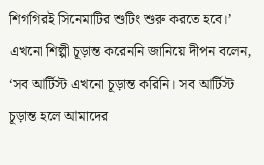শিগগিরই সিনেমাটির শুটিং শুরু করতে হবে।’
এখনো শিল্পী চূড়ান্ত করেননি জানিয়ে দীপন বলেন, ‘সব আর্টিস্ট এখনো চূড়ান্ত করিনি। সব আর্টিস্ট চূড়ান্ত হলে আমাদের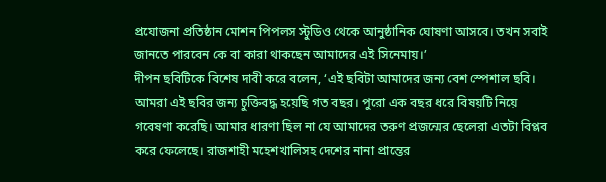প্রযোজনা প্রতিষ্ঠান মোশন পিপলস স্টুডিও থেকে আনুষ্ঠানিক ঘোষণা আসবে। তখন সবাই জানতে পারবেন কে বা কারা থাকছেন আমাদের এই সিনেমায়।’
দীপন ছবিটিকে বিশেষ দাবী করে বলেন, ‘এই ছবিটা আমাদের জন্য বেশ স্পেশাল ছবি। আমরা এই ছবির জন্য চুক্তিবদ্ধ হয়েছি গত বছর। পুরো এক বছর ধরে বিষয়টি নিয়ে গবেষণা করেছি। আমার ধারণা ছিল না যে আমাদের তরুণ প্রজন্মের ছেলেরা এতটা বিপ্লব করে ফেলেছে। রাজশাহী মহেশখালিসহ দেশের নানা প্রান্তের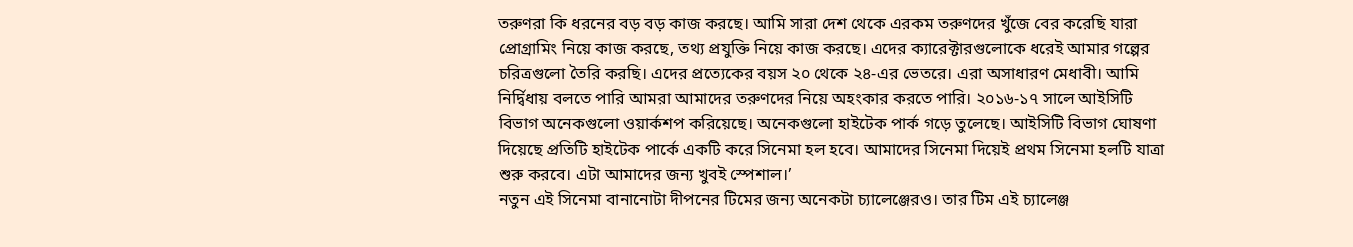তরুণরা কি ধরনের বড় বড় কাজ করছে। আমি সারা দেশ থেকে এরকম তরুণদের খুঁজে বের করেছি যারা প্রোগ্রামিং নিয়ে কাজ করছে, তথ্য প্রযুক্তি নিয়ে কাজ করছে। এদের ক্যারেক্টারগুলোকে ধরেই আমার গল্পের চরিত্রগুলো তৈরি করছি। এদের প্রত্যেকের বয়স ২০ থেকে ২৪-এর ভেতরে। এরা অসাধারণ মেধাবী। আমি নির্দ্বিধায় বলতে পারি আমরা আমাদের তরুণদের নিয়ে অহংকার করতে পারি। ২০১৬-১৭ সালে আইসিটি বিভাগ অনেকগুলো ওয়ার্কশপ করিয়েছে। অনেকগুলো হাইটেক পার্ক গড়ে তুলেছে। আইসিটি বিভাগ ঘোষণা দিয়েছে প্রতিটি হাইটেক পার্কে একটি করে সিনেমা হল হবে। আমাদের সিনেমা দিয়েই প্রথম সিনেমা হলটি যাত্রা শুরু করবে। এটা আমাদের জন্য খুবই স্পেশাল।’
নতুন এই সিনেমা বানানোটা দীপনের টিমের জন্য অনেকটা চ্যালেঞ্জেরও। তার টিম এই চ্যালেঞ্জ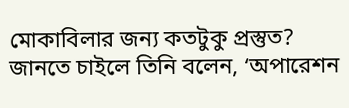মোকাবিলার জন্য কতটুকু প্রস্তুত? জানতে চাইলে তিনি বলেন, ‘অপারেশন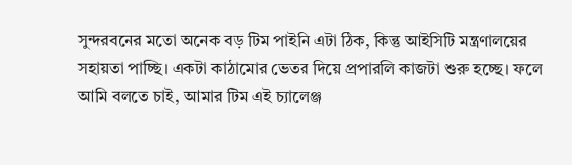সুন্দরবনের মতো অনেক বড় টিম পাইনি এটা ঠিক, কিন্তু আইসিটি মন্ত্রণালয়ের সহায়তা পাচ্ছি। একটা কাঠামোর ভেতর দিয়ে প্রপারলি কাজটা শুরু হচ্ছে। ফলে আমি বলতে চাই, আমার টিম এই চ্যালেঞ্জ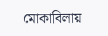মোকাবিলায়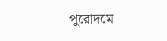পুরোদমে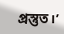প্রস্তুত।’